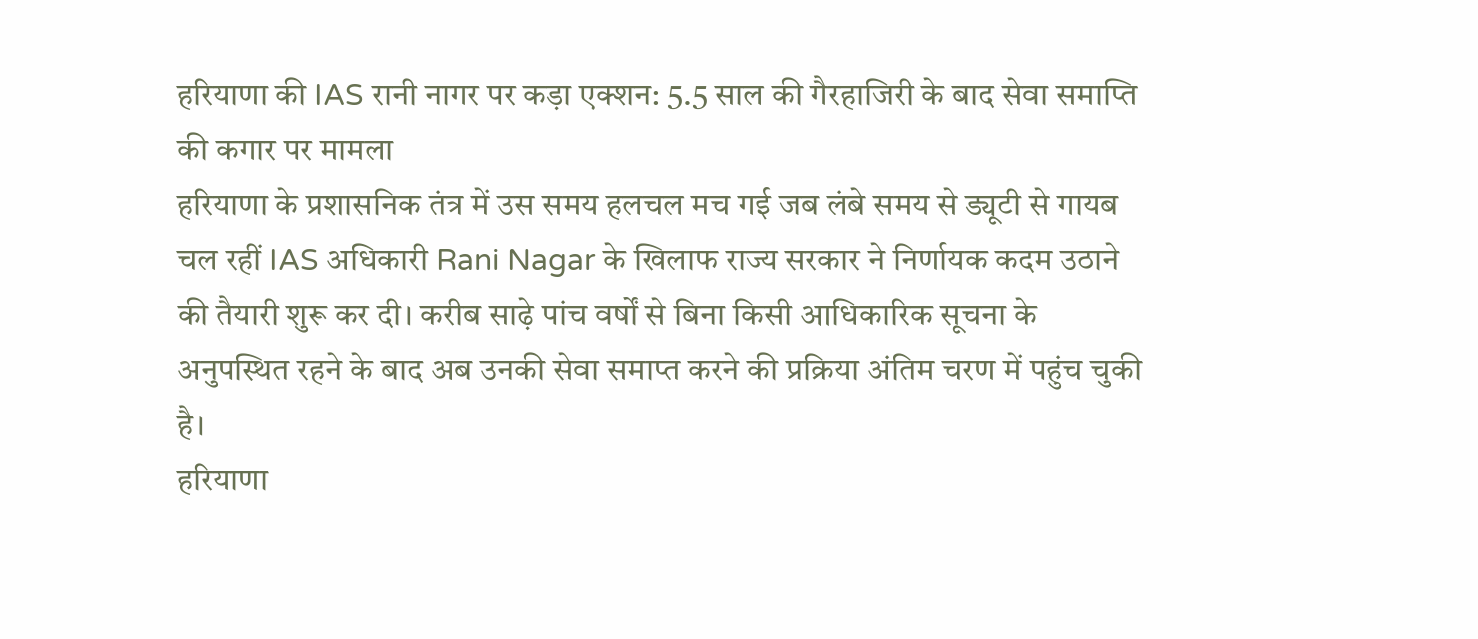हरियाणा की IAS रानी नागर पर कड़ा एक्शन: 5.5 साल की गैरहाजिरी के बाद सेवा समाप्ति की कगार पर मामला
हरियाणा के प्रशासनिक तंत्र में उस समय हलचल मच गई जब लंबे समय से ड्यूटी से गायब चल रहीं IAS अधिकारी Rani Nagar के खिलाफ राज्य सरकार ने निर्णायक कदम उठाने की तैयारी शुरू कर दी। करीब साढ़े पांच वर्षों से बिना किसी आधिकारिक सूचना के अनुपस्थित रहने के बाद अब उनकी सेवा समाप्त करने की प्रक्रिया अंतिम चरण में पहुंच चुकी है।
हरियाणा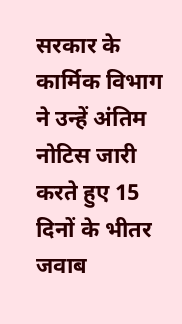सरकार के कार्मिक विभाग ने उन्हें अंतिम नोटिस जारी करते हुए 15 दिनों के भीतर जवाब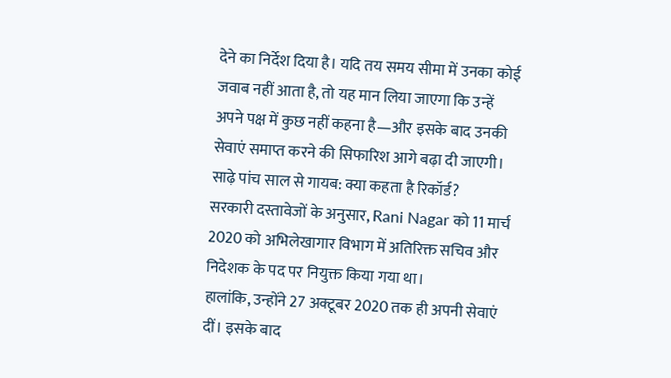देने का निर्देश दिया है। यदि तय समय सीमा में उनका कोई जवाब नहीं आता है, तो यह मान लिया जाएगा कि उन्हें अपने पक्ष में कुछ नहीं कहना है—और इसके बाद उनकी सेवाएं समाप्त करने की सिफारिश आगे बढ़ा दी जाएगी।
साढ़े पांच साल से गायब: क्या कहता है रिकॉर्ड?
सरकारी दस्तावेजों के अनुसार, Rani Nagar को 11 मार्च 2020 को अभिलेखागार विभाग में अतिरिक्त सचिव और निदेशक के पद पर नियुक्त किया गया था।
हालांकि, उन्होंने 27 अक्टूबर 2020 तक ही अपनी सेवाएं दीं। इसके बाद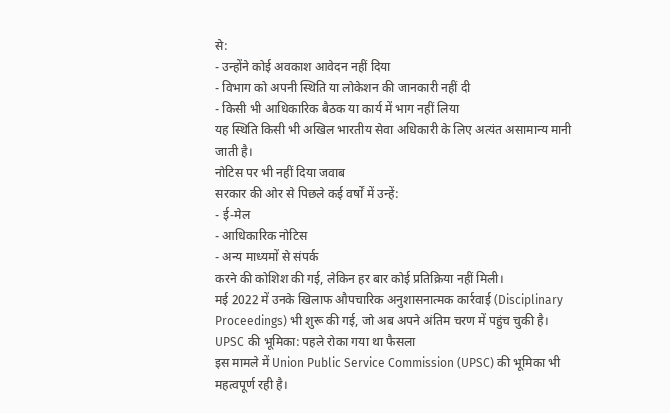से:
- उन्होंने कोई अवकाश आवेदन नहीं दिया
- विभाग को अपनी स्थिति या लोकेशन की जानकारी नहीं दी
- किसी भी आधिकारिक बैठक या कार्य में भाग नहीं लिया
यह स्थिति किसी भी अखिल भारतीय सेवा अधिकारी के लिए अत्यंत असामान्य मानी जाती है।
नोटिस पर भी नहीं दिया जवाब
सरकार की ओर से पिछले कई वर्षों में उन्हें:
- ई-मेल
- आधिकारिक नोटिस
- अन्य माध्यमों से संपर्क
करने की कोशिश की गई, लेकिन हर बार कोई प्रतिक्रिया नहीं मिली।
मई 2022 में उनके खिलाफ औपचारिक अनुशासनात्मक कार्रवाई (Disciplinary Proceedings) भी शुरू की गई, जो अब अपने अंतिम चरण में पहुंच चुकी है।
UPSC की भूमिका: पहले रोका गया था फैसला
इस मामले में Union Public Service Commission (UPSC) की भूमिका भी महत्वपूर्ण रही है।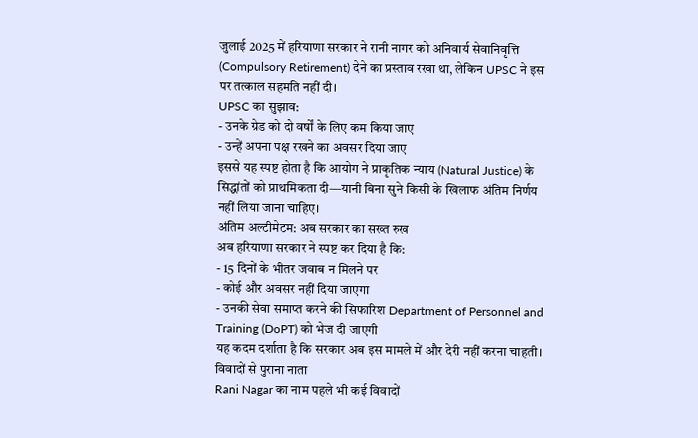जुलाई 2025 में हरियाणा सरकार ने रानी नागर को अनिवार्य सेवानिवृत्ति (Compulsory Retirement) देने का प्रस्ताव रखा था, लेकिन UPSC ने इस पर तत्काल सहमति नहीं दी।
UPSC का सुझाव:
- उनके ग्रेड को दो वर्षों के लिए कम किया जाए
- उन्हें अपना पक्ष रखने का अवसर दिया जाए
इससे यह स्पष्ट होता है कि आयोग ने प्राकृतिक न्याय (Natural Justice) के सिद्धांतों को प्राथमिकता दी—यानी बिना सुने किसी के खिलाफ अंतिम निर्णय नहीं लिया जाना चाहिए।
अंतिम अल्टीमेटम: अब सरकार का सख्त रुख
अब हरियाणा सरकार ने स्पष्ट कर दिया है कि:
- 15 दिनों के भीतर जवाब न मिलने पर
- कोई और अवसर नहीं दिया जाएगा
- उनकी सेवा समाप्त करने की सिफारिश Department of Personnel and Training (DoPT) को भेज दी जाएगी
यह कदम दर्शाता है कि सरकार अब इस मामले में और देरी नहीं करना चाहती।
विवादों से पुराना नाता
Rani Nagar का नाम पहले भी कई विवादों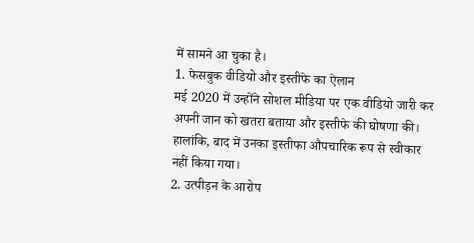में सामने आ चुका है।
1. फेसबुक वीडियो और इस्तीफे का ऐलान
मई 2020 में उन्होंने सोशल मीडिया पर एक वीडियो जारी कर अपनी जान को खतरा बताया और इस्तीफे की घोषणा की।
हालांकि, बाद में उनका इस्तीफा औपचारिक रूप से स्वीकार नहीं किया गया।
2. उत्पीड़न के आरोप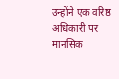उन्होंने एक वरिष्ठ अधिकारी पर मानसिक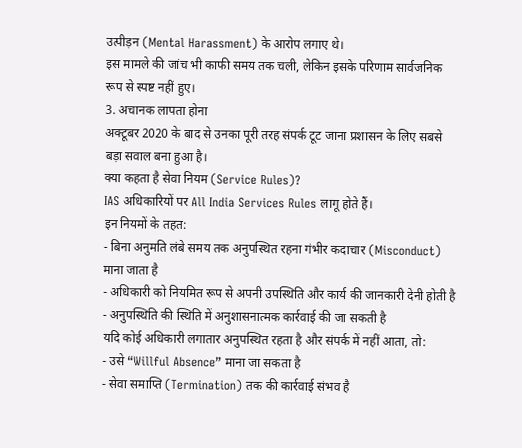उत्पीड़न (Mental Harassment) के आरोप लगाए थे।
इस मामले की जांच भी काफी समय तक चली, लेकिन इसके परिणाम सार्वजनिक रूप से स्पष्ट नहीं हुए।
3. अचानक लापता होना
अक्टूबर 2020 के बाद से उनका पूरी तरह संपर्क टूट जाना प्रशासन के लिए सबसे बड़ा सवाल बना हुआ है।
क्या कहता है सेवा नियम (Service Rules)?
IAS अधिकारियों पर All India Services Rules लागू होते हैं।
इन नियमों के तहत:
- बिना अनुमति लंबे समय तक अनुपस्थित रहना गंभीर कदाचार (Misconduct) माना जाता है
- अधिकारी को नियमित रूप से अपनी उपस्थिति और कार्य की जानकारी देनी होती है
- अनुपस्थिति की स्थिति में अनुशासनात्मक कार्रवाई की जा सकती है
यदि कोई अधिकारी लगातार अनुपस्थित रहता है और संपर्क में नहीं आता, तो:
- उसे “Willful Absence” माना जा सकता है
- सेवा समाप्ति (Termination) तक की कार्रवाई संभव है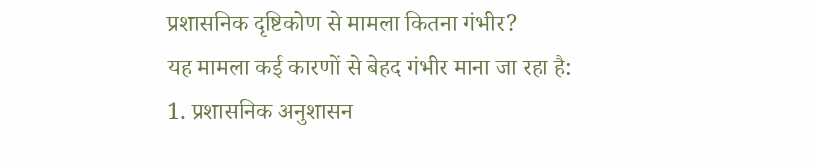प्रशासनिक दृष्टिकोण से मामला कितना गंभीर?
यह मामला कई कारणों से बेहद गंभीर माना जा रहा है:
1. प्रशासनिक अनुशासन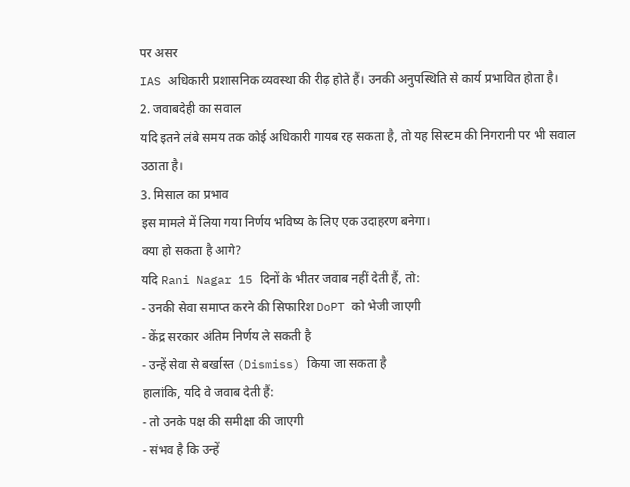पर असर
IAS अधिकारी प्रशासनिक व्यवस्था की रीढ़ होते हैं। उनकी अनुपस्थिति से कार्य प्रभावित होता है।
2. जवाबदेही का सवाल
यदि इतने लंबे समय तक कोई अधिकारी गायब रह सकता है, तो यह सिस्टम की निगरानी पर भी सवाल उठाता है।
3. मिसाल का प्रभाव
इस मामले में लिया गया निर्णय भविष्य के लिए एक उदाहरण बनेगा।
क्या हो सकता है आगे?
यदि Rani Nagar 15 दिनों के भीतर जवाब नहीं देती हैं, तो:
- उनकी सेवा समाप्त करने की सिफारिश DoPT को भेजी जाएगी
- केंद्र सरकार अंतिम निर्णय ले सकती है
- उन्हें सेवा से बर्खास्त (Dismiss) किया जा सकता है
हालांकि, यदि वे जवाब देती हैं:
- तो उनके पक्ष की समीक्षा की जाएगी
- संभव है कि उन्हें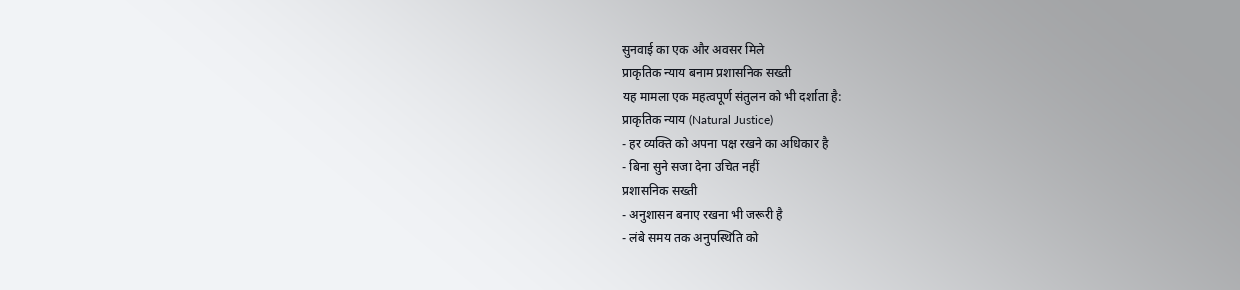सुनवाई का एक और अवसर मिले
प्राकृतिक न्याय बनाम प्रशासनिक सख्ती
यह मामला एक महत्वपूर्ण संतुलन को भी दर्शाता है:
प्राकृतिक न्याय (Natural Justice)
- हर व्यक्ति को अपना पक्ष रखने का अधिकार है
- बिना सुने सजा देना उचित नहीं
प्रशासनिक सख्ती
- अनुशासन बनाए रखना भी जरूरी है
- लंबे समय तक अनुपस्थिति को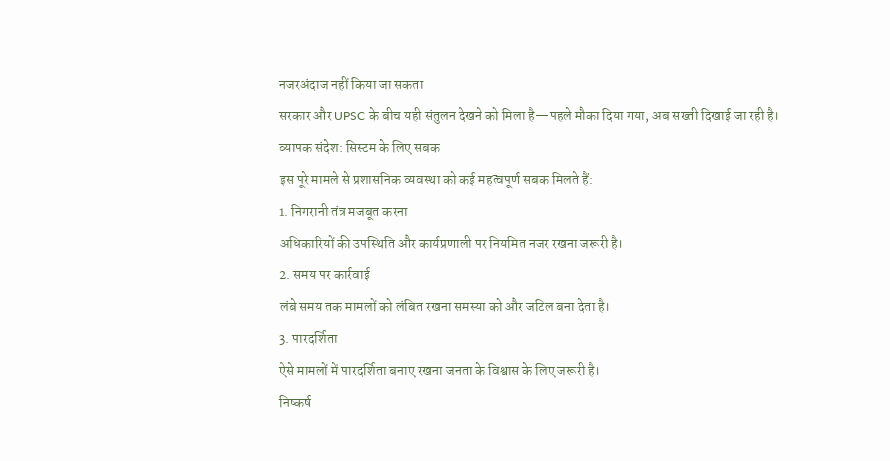नजरअंदाज नहीं किया जा सकता
सरकार और UPSC के बीच यही संतुलन देखने को मिला है—पहले मौका दिया गया, अब सख्ती दिखाई जा रही है।
व्यापक संदेश: सिस्टम के लिए सबक
इस पूरे मामले से प्रशासनिक व्यवस्था को कई महत्वपूर्ण सबक मिलते हैं:
1. निगरानी तंत्र मजबूत करना
अधिकारियों की उपस्थिति और कार्यप्रणाली पर नियमित नजर रखना जरूरी है।
2. समय पर कार्रवाई
लंबे समय तक मामलों को लंबित रखना समस्या को और जटिल बना देता है।
3. पारदर्शिता
ऐसे मामलों में पारदर्शिता बनाए रखना जनता के विश्वास के लिए जरूरी है।
निष्कर्ष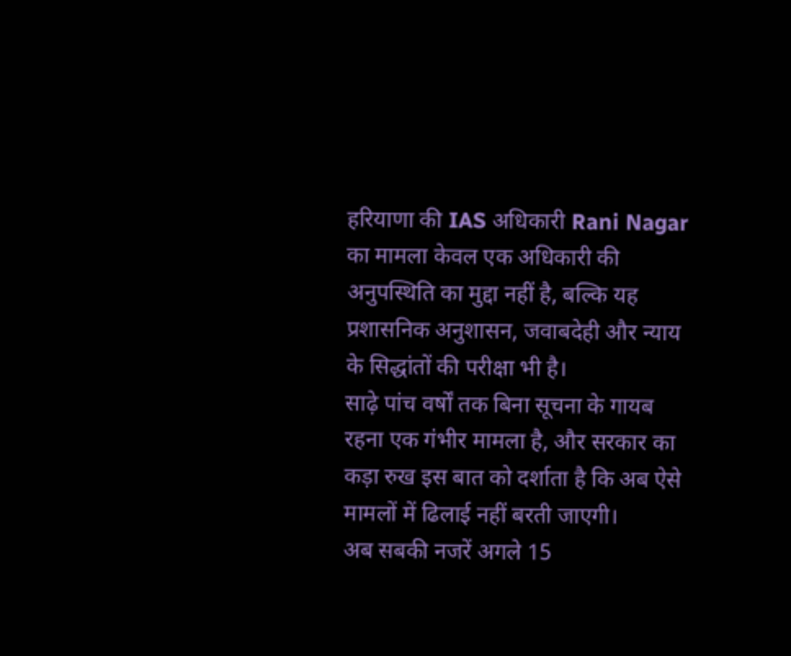हरियाणा की IAS अधिकारी Rani Nagar का मामला केवल एक अधिकारी की अनुपस्थिति का मुद्दा नहीं है, बल्कि यह प्रशासनिक अनुशासन, जवाबदेही और न्याय के सिद्धांतों की परीक्षा भी है।
साढ़े पांच वर्षों तक बिना सूचना के गायब रहना एक गंभीर मामला है, और सरकार का कड़ा रुख इस बात को दर्शाता है कि अब ऐसे मामलों में ढिलाई नहीं बरती जाएगी।
अब सबकी नजरें अगले 15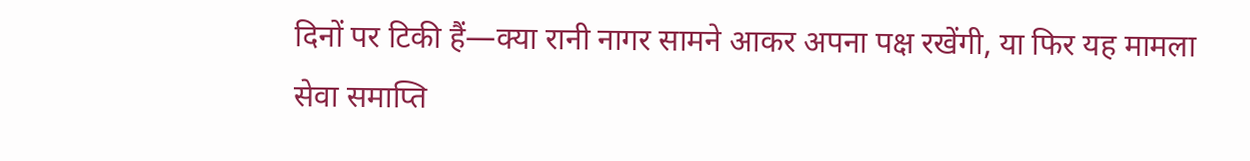दिनों पर टिकी हैं—क्या रानी नागर सामने आकर अपना पक्ष रखेंगी, या फिर यह मामला सेवा समाप्ति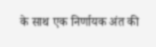के साथ एक निर्णायक अंत की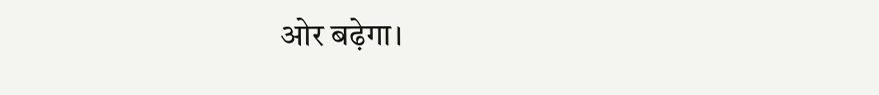ओर बढ़ेगा।